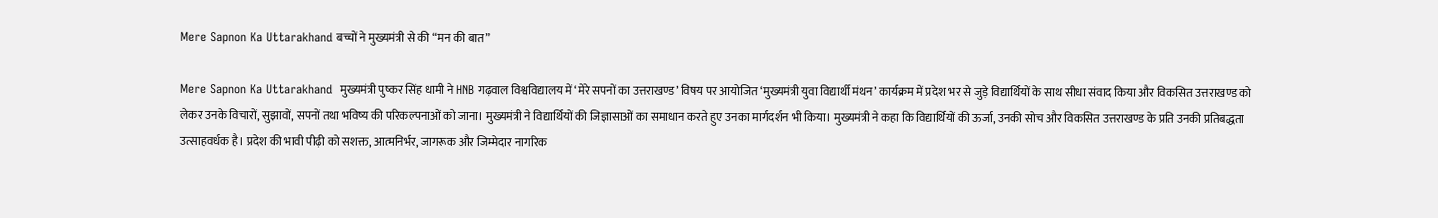Mere Sapnon Ka Uttarakhand बच्चों ने मुख्यमंत्री से की “मन की बात”

Mere Sapnon Ka Uttarakhand  मुख्यमंत्री पुष्कर सिंह धामी ने HNB गढ़वाल विश्वविद्यालय में ‘मेरे सपनों का उत्तराखण्ड’ विषय पर आयोजित ‘मुख्यमंत्री युवा विद्यार्थी मंथन’ कार्यक्रम में प्रदेश भर से जुड़े विद्यार्थियों के साथ सीधा संवाद किया और विकसित उत्तराखण्ड को लेकर उनके विचारों, सुझावों, सपनों तथा भविष्य की परिकल्पनाओं को जाना। मुख्यमंत्री ने विद्यार्थियों की जिज्ञासाओं का समाधान करते हुए उनका मार्गदर्शन भी किया। मुख्यमंत्री ने कहा कि विद्यार्थियों की ऊर्जा, उनकी सोच और विकसित उत्तराखण्ड के प्रति उनकी प्रतिबद्धता उत्साहवर्धक है। प्रदेश की भावी पीढ़ी को सशक्त, आत्मनिर्भर, जागरूक और जिम्मेदार नागरिक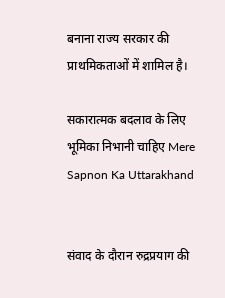बनाना राज्य सरकार की प्राथमिकताओं में शामिल है।

सकारात्मक बदलाव के लिए भूमिका निभानी चाहिए Mere Sapnon Ka Uttarakhand


संवाद के दौरान रुद्रप्रयाग की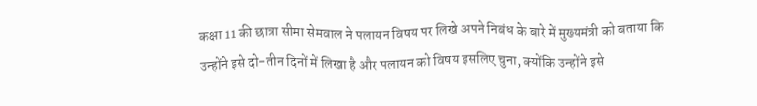कक्षा 11 की छात्रा सीमा सेमवाल ने पलायन विषय पर लिखे अपने निबंध के बारे में मुख्यमंत्री को बताया कि उन्होंने इसे दो-तीन दिनों में लिखा है और पलायन को विषय इसलिए चुना, क्योंकि उन्होंने इसे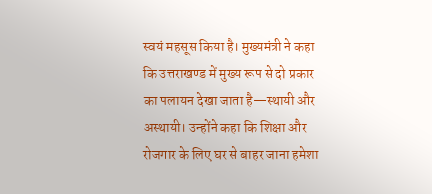स्वयं महसूस किया है। मुख्यमंत्री ने कहा कि उत्तराखण्ड में मुख्य रूप से दो प्रकार का पलायन देखा जाता है—स्थायी और अस्थायी। उन्होंने कहा कि शिक्षा और रोजगार के लिए घर से बाहर जाना हमेशा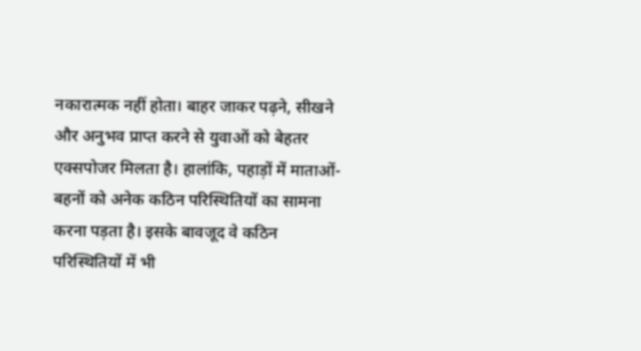नकारात्मक नहीं होता। बाहर जाकर पढ़ने, सीखने और अनुभव प्राप्त करने से युवाओं को बेहतर एक्सपोजर मिलता है। हालांकि, पहाड़ों में माताओं-बहनों को अनेक कठिन परिस्थितियों का सामना करना पड़ता है। इसके बावजूद वे कठिन परिस्थितियों में भी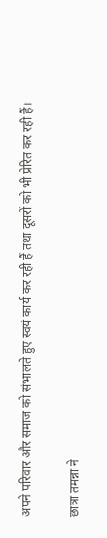अपने परिवार और समाज को संभालते हुए स्वयं कार्य कर रही हैं तथा दूसरों को भी प्रेरित कर रही हैं।

छात्रा तमन्ना ने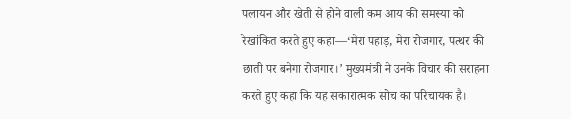पलायन और खेती से होने वाली कम आय की समस्या को रेखांकित करते हुए कहा—‘मेरा पहाड़, मेरा रोजगार, पत्थर की छाती पर बनेगा रोजगार।’ मुख्यमंत्री ने उनके विचार की सराहना करते हुए कहा कि यह सकारात्मक सोच का परिचायक है।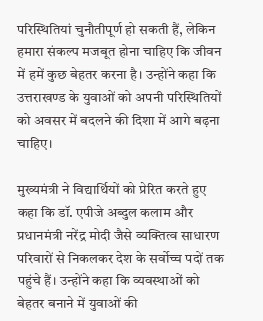परिस्थितियां चुनौतीपूर्ण हो सकती हैं, लेकिन हमारा संकल्प मजबूत होना चाहिए कि जीवन में हमें कुछ बेहतर करना है। उन्होंने कहा कि उत्तराखण्ड के युवाओं को अपनी परिस्थितियों को अवसर में बदलने की दिशा में आगे बढ़ना चाहिए।

मुख्यमंत्री ने विद्यार्थियों को प्रेरित करते हुए कहा कि डॉ. एपीजे अब्दुल कलाम और प्रधानमंत्री नरेंद्र मोदी जैसे व्यक्तित्व साधारण परिवारों से निकलकर देश के सर्वोच्च पदों तक पहुंचे हैं। उन्होंने कहा कि व्यवस्थाओं को बेहतर बनाने में युवाओं की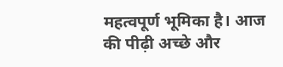महत्वपूर्ण भूमिका है। आज की पीढ़ी अच्छे और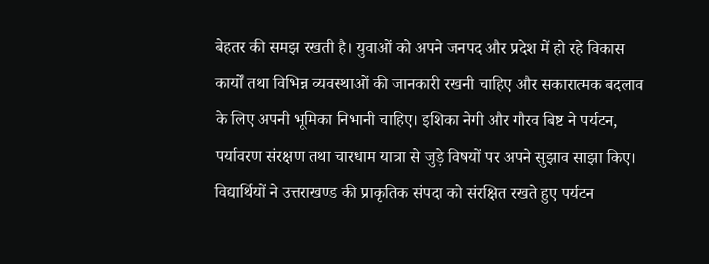बेहतर की समझ रखती है। युवाओं को अपने जनपद और प्रदेश में हो रहे विकास कार्यों तथा विभिन्न व्यवस्थाओं की जानकारी रखनी चाहिए और सकारात्मक बदलाव के लिए अपनी भूमिका निभानी चाहिए। इशिका नेगी और गौरव बिष्ट ने पर्यटन, पर्यावरण संरक्षण तथा चारधाम यात्रा से जुड़े विषयों पर अपने सुझाव साझा किए। विद्यार्थियों ने उत्तराखण्ड की प्राकृतिक संपदा को संरक्षित रखते हुए पर्यटन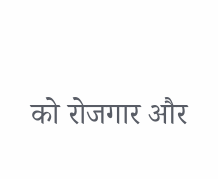को रोजगार और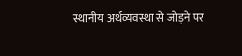स्थानीय अर्थव्यवस्था से जोड़ने पर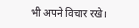भी अपने विचार रखे।